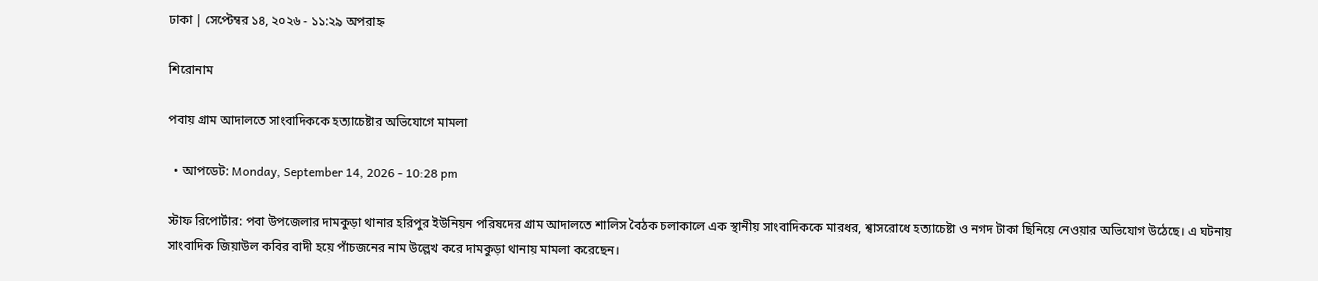ঢাকা | সেপ্টেম্বর ১৪, ২০২৬ - ১১:২৯ অপরাহ্ন

শিরোনাম

পবায় গ্রাম আদালতে সাংবাদিককে হত্যাচেষ্টার অভিযোগে মামলা

  • আপডেট: Monday, September 14, 2026 - 10:28 pm

স্টাফ রিপোর্টার: পবা উপজেলার দামকুড়া থানার হরিপুর ইউনিয়ন পরিষদের গ্রাম আদালতে শালিস বৈঠক চলাকালে এক স্থানীয় সাংবাদিককে মারধর, শ্বাসরোধে হত্যাচেষ্টা ও নগদ টাকা ছিনিয়ে নেওয়ার অভিযোগ উঠেছে। এ ঘটনায় সাংবাদিক জিয়াউল কবির বাদী হয়ে পাঁচজনের নাম উল্লেখ করে দামকুড়া থানায় মামলা করেছেন।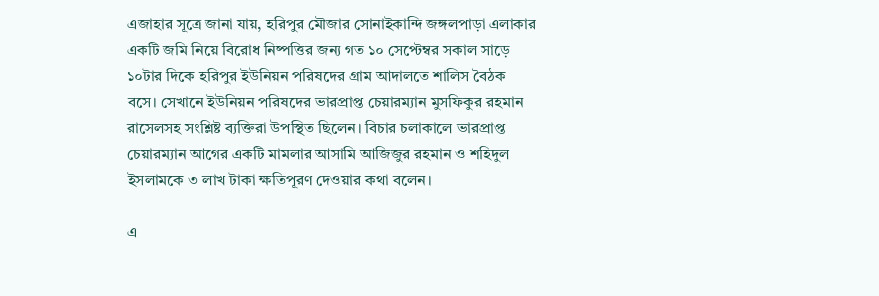এজাহার সূত্রে জানা যায়, হরিপুর মৌজার সোনাইকান্দি জঙ্গলপাড়া এলাকার একটি জমি নিয়ে বিরোধ নিষ্পত্তির জন্য গত ১০ সেপ্টেম্বর সকাল সাড়ে ১০টার দিকে হরিপুর ইউনিয়ন পরিষদের গ্রাম আদালতে শালিস বৈঠক বসে। সেখানে ইউনিয়ন পরিষদের ভারপ্রাপ্ত চেয়ারম্যান মুসফিকুর রহমান রাসেলসহ সংশ্লিষ্ট ব্যক্তিরা উপস্থিত ছিলেন। বিচার চলাকালে ভারপ্রাপ্ত চেয়ারম্যান আগের একটি মামলার আসামি আজিজুর রহমান ও শহিদুল ইসলামকে ৩ লাখ টাকা ক্ষতিপূরণ দেওয়ার কথা বলেন।

এ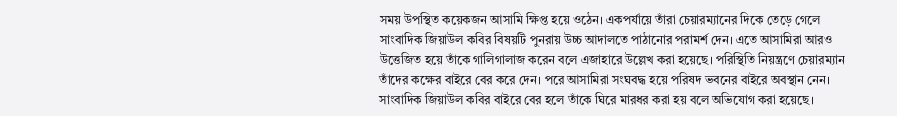সময় উপস্থিত কয়েকজন আসামি ক্ষিপ্ত হয়ে ওঠেন। একপর্যায়ে তাঁরা চেয়ারম্যানের দিকে তেড়ে গেলে সাংবাদিক জিয়াউল কবির বিষয়টি পুনরায় উচ্চ আদালতে পাঠানোর পরামর্শ দেন। এতে আসামিরা আরও উত্তেজিত হয়ে তাঁকে গালিগালাজ করেন বলে এজাহারে উল্লেখ করা হয়েছে। পরিস্থিতি নিয়ন্ত্রণে চেয়ারম্যান তাঁদের কক্ষের বাইরে বের করে দেন। পরে আসামিরা সংঘবদ্ধ হয়ে পরিষদ ভবনের বাইরে অবস্থান নেন। সাংবাদিক জিয়াউল কবির বাইরে বের হলে তাঁকে ঘিরে মারধর করা হয় বলে অভিযোগ করা হয়েছে।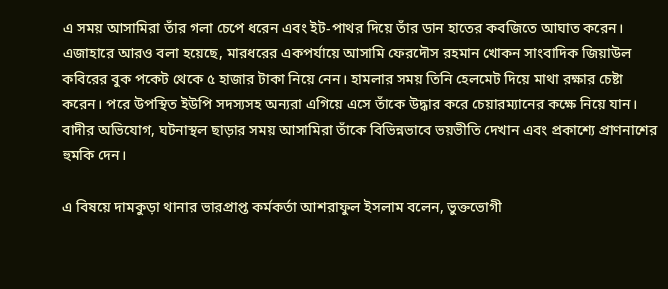এ সময় আসামিরা তাঁর গলা চেপে ধরেন এবং ইট-পাথর দিয়ে তাঁর ডান হাতের কবজিতে আঘাত করেন। এজাহারে আরও বলা হয়েছে, মারধরের একপর্যায়ে আসামি ফেরদৌস রহমান খোকন সাংবাদিক জিয়াউল কবিরের বুক পকেট থেকে ৫ হাজার টাকা নিয়ে নেন। হামলার সময় তিনি হেলমেট দিয়ে মাথা রক্ষার চেষ্টা করেন। পরে উপস্থিত ইউপি সদস্যসহ অন্যরা এগিয়ে এসে তাঁকে উদ্ধার করে চেয়ারম্যানের কক্ষে নিয়ে যান। বাদীর অভিযোগ, ঘটনাস্থল ছাড়ার সময় আসামিরা তাঁকে বিভিন্নভাবে ভয়ভীতি দেখান এবং প্রকাশ্যে প্রাণনাশের হুমকি দেন।

এ বিষয়ে দামকুড়া থানার ভারপ্রাপ্ত কর্মকর্তা আশরাফুল ইসলাম বলেন, ভুক্তভোগী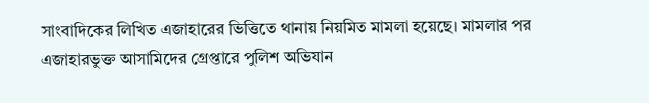সাংবাদিকের লিখিত এজাহারের ভিত্তিতে থানায় নিয়মিত মামলা হয়েছে। মামলার পর এজাহারভুক্ত আসামিদের গ্রেপ্তারে পুলিশ অভিযান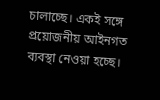চালাচ্ছে। একই সঙ্গে প্রয়োজনীয় আইনগত ব্যবস্থা নেওয়া হচ্ছে।